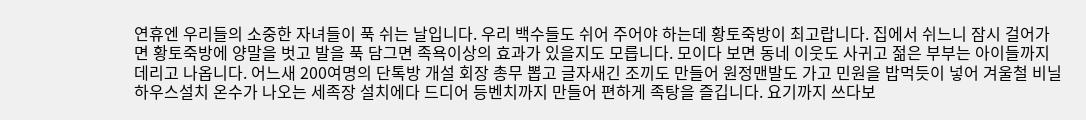연휴엔 우리들의 소중한 자녀들이 푹 쉬는 날입니다. 우리 백수들도 쉬어 주어야 하는데 황토죽방이 최고랍니다. 집에서 쉬느니 잠시 걸어가면 황토죽방에 양말을 벗고 발을 푹 담그면 족욕이상의 효과가 있을지도 모릅니다. 모이다 보면 동네 이웃도 사귀고 젊은 부부는 아이들까지 데리고 나옵니다. 어느새 200여명의 단톡방 개설 회장 총무 뽑고 글자새긴 조끼도 만들어 원정맨발도 가고 민원을 밥먹듯이 넣어 겨울철 비닐하우스설치 온수가 나오는 세족장 설치에다 드디어 등벤치까지 만들어 편하게 족탕을 즐깁니다. 요기까지 쓰다보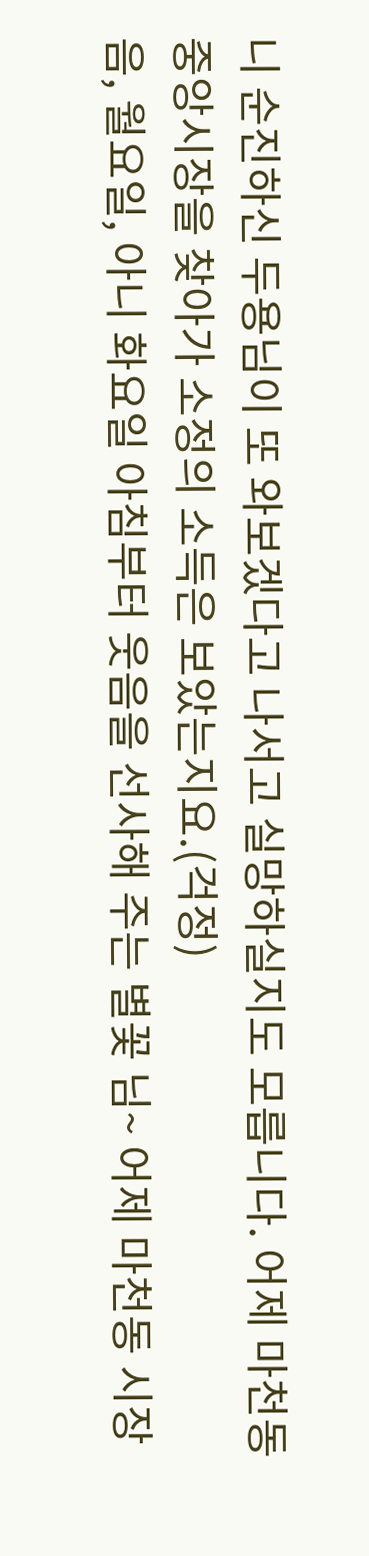니 순진하신 두용님이 또 와보겠다고 나서고 실망하실지도 모릅니다. 어제 마천동 중앙시장을 찾아가 소정의 소득은 보았는지요.(걱정)
음, 월요일, 아니 화요일 아침부터 웃음을 선사해 주는 별꽃 님~ 어제 마천동 시장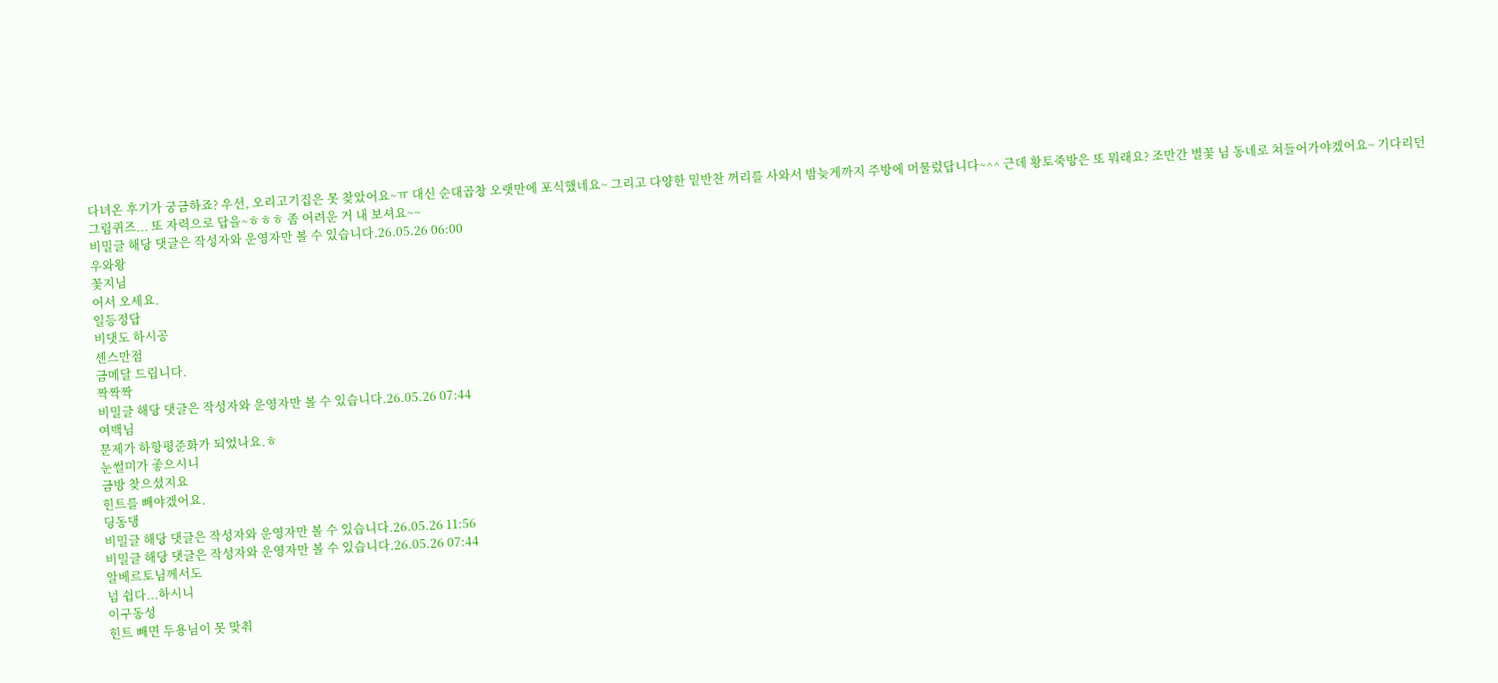다녀온 후기가 궁금하죠? 우선, 오리고기집은 못 찾았어요~ㅠ 대신 순대곱창 오랫만에 포식했네요~ 그리고 다양한 밑반찬 꺼리를 사와서 밤늦게까지 주방에 머물렀답니다~^^ 근데 황토죽방은 또 뭐래요? 조만간 별꽃 님 동네로 쳐들어가야겠어요~ 기다리던 그림퀴즈... 또 자력으로 답을~ㅎㅎㅎ 좀 어려운 거 내 보셔요~~
비밀글 해당 댓글은 작성자와 운영자만 볼 수 있습니다.26.05.26 06:00
우와왕
꽃지님
어서 오세요.
일등정답
비댓도 하시공
센스만점
금메달 드립니다.
짝짝짝
비밀글 해당 댓글은 작성자와 운영자만 볼 수 있습니다.26.05.26 07:44
여백님
문제가 하항평준화가 되었나요.ㅎ
눈썰미가 좋으시니
금방 찾으셨지요
힌트를 빼야겠어요.
딩동댕
비밀글 해당 댓글은 작성자와 운영자만 볼 수 있습니다.26.05.26 11:56
비밀글 해당 댓글은 작성자와 운영자만 볼 수 있습니다.26.05.26 07:44
알베르토님께서도
넘 쉽다...하시니
이구동성
힌트 빼면 두용님이 못 맞춰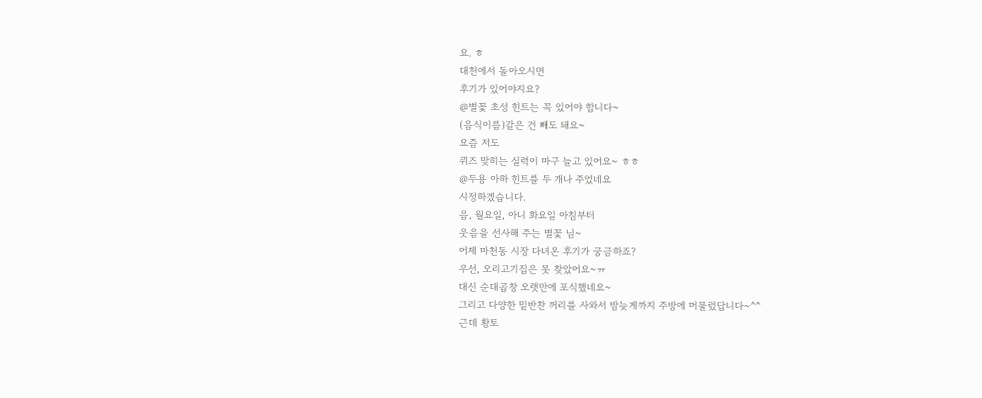요. ㅎ
대천에서 돌아오시면
후기가 있어야지요?
@별꽃 초성 힌트는 꼭 있어야 합니다~
(음식이름)같은 건 빼도 돼요~
요즘 저도
퀴즈 맞히는 실력이 마구 늘고 있어요~ ㅎㅎ
@두용 아하 힌트를 두 개나 주었네요
시정하겠습니다.
음, 월요일, 아니 화요일 아침부터
웃음을 선사해 주는 별꽃 님~
어제 마천동 시장 다녀온 후기가 궁금하죠?
우선, 오리고기집은 못 찾았어요~ㅠ
대신 순대곱창 오랫만에 포식했네요~
그리고 다양한 밑반찬 꺼리를 사와서 밤늦게까지 주방에 머물렀답니다~^^
근데 황토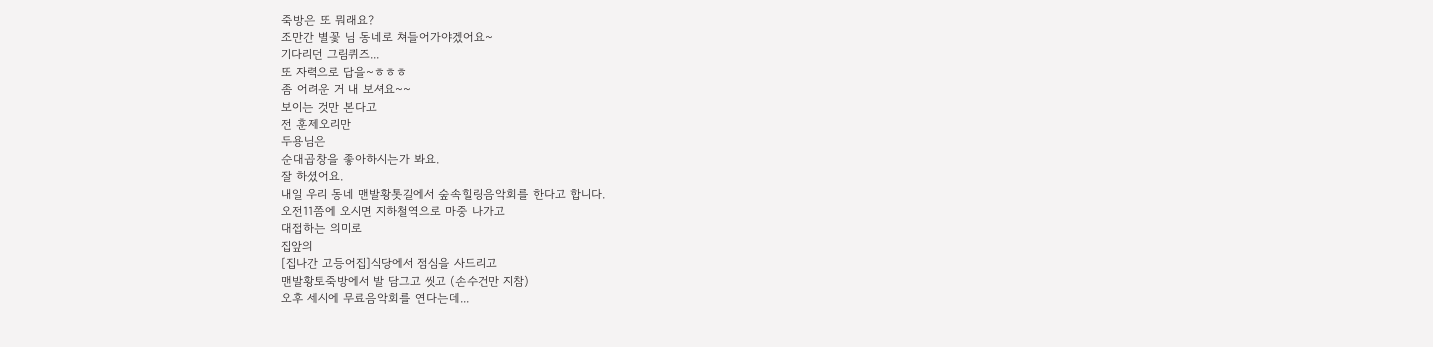죽방은 또 뭐래요?
조만간 별꽃 님 동네로 쳐들어가야겠어요~
기다리던 그림퀴즈...
또 자력으로 답을~ㅎㅎㅎ
좀 어려운 거 내 보셔요~~
보이는 것만 본다고
전 훈제오리만
두용님은
순대곱창을 좋아하시는가 봐요.
잘 하셨어요.
내일 우리 동네 맨발황톳길에서 숲속힐링음악회를 한다고 합니다.
오전11쯤에 오시면 지하철역으로 마중 나가고
대접하는 의미로
집앞의
[집나간 고등어집]식당에서 점심을 사드리고
맨발황토죽방에서 발 담그고 씻고 (손수건만 지참)
오후 세시에 무료음악회를 연다는데...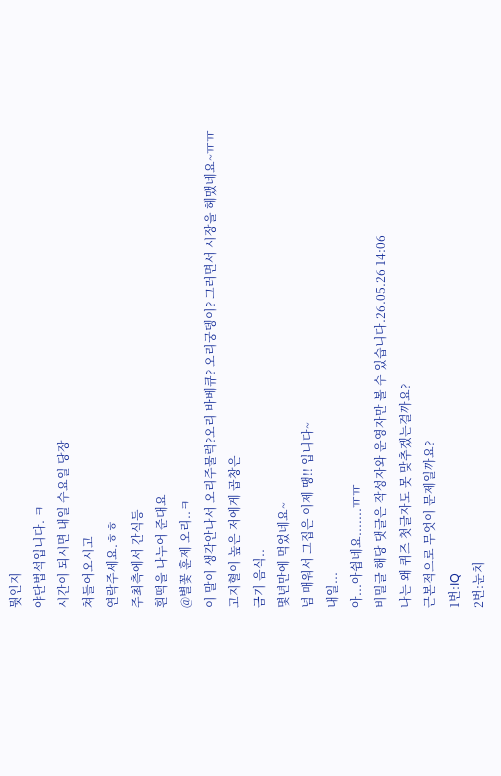뭣인지
야단법석입니다. ㅋ
시간이 되시면 내일 수요일 당장
쳐들어오시고
연락주세요.ㅎㅎ
주최측에서 간식등
흰떡을 나누어 준대요
@별꽃 훈제 오리..ㅋ
이 말이 생각안나서 오리주물럭?오리 바베큐? 오리궁뎅이? 그러면서 시장을 헤맸네요~ㅠㅠ
고지혈이 높은 저에게 곱창은
금기 음식..
몇년만에 먹었네요~
넘 매워서 그집은 이제 땡!! 입니다~
내일...
아...아쉽네요.......ㅠㅠ
비밀글 해당 댓글은 작성자와 운영자만 볼 수 있습니다.26.05.26 14:06
나는 왜 퀴즈 첫글자도 못 맞추겠는걸까요?
근본적으로 무엇이 문제일까요?
1번:IQ
2번:눈치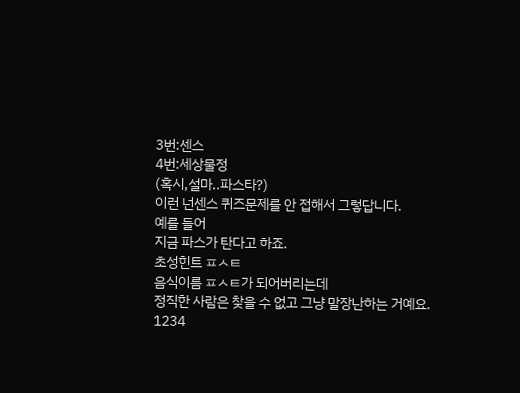3번:센스
4번:세상물정
(혹시,설마..파스타?)
이런 넌센스 퀴즈문제를 안 접해서 그렇답니다.
예를 들어
지금 파스가 탄다고 하죠.
초성힌트 ㅍㅅㅌ
음식이름 ㅍㅅㅌ가 되어버리는데
정직한 사람은 찾을 수 없고 그냥 말장난하는 거예요.
1234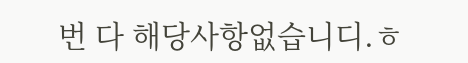번 다 해당사항없습니디.ㅎ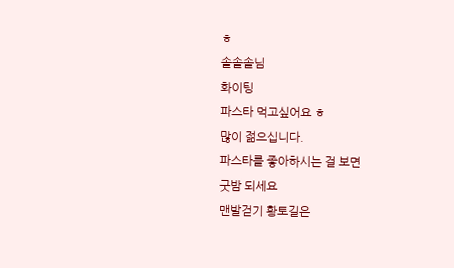ㅎ
솔솔솔님
화이팅
파스타 먹고싶어요 ㅎ
많이 젊으십니다.
파스타를 좋아하시는 걸 보면
굿밤 되세요
맨발걷기 황토길은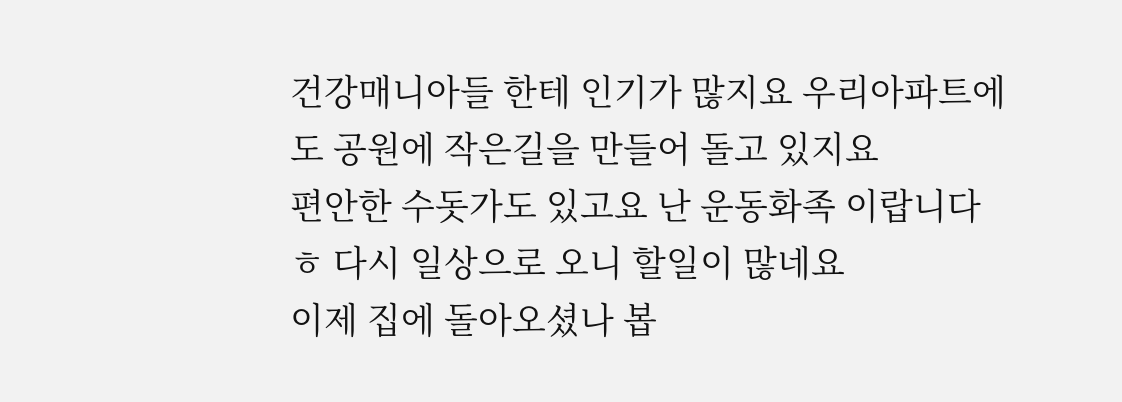건강매니아들 한테 인기가 많지요 우리아파트에도 공원에 작은길을 만들어 돌고 있지요
편안한 수돗가도 있고요 난 운동화족 이랍니다 ㅎ 다시 일상으로 오니 할일이 많네요
이제 집에 돌아오셨나 봅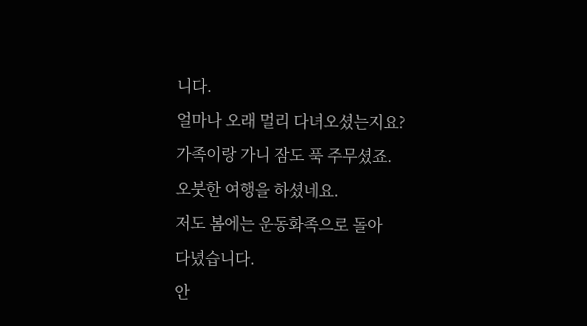니다.
얼마나 오래 멀리 다녀오셨는지요?
가족이랑 가니 잠도 푹 주무셨죠.
오붓한 여행을 하셨네요.
저도 봄에는 운동화족으로 돌아
다녔습니다.
안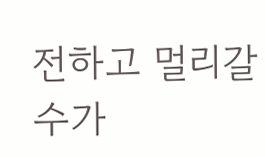전하고 멀리갈 수가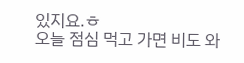있지요.ㅎ
오늘 점심 먹고 가면 비도 와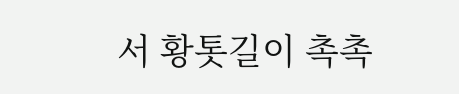서 황톳길이 촉촉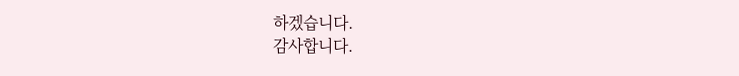하겠습니다.
감사합니다.